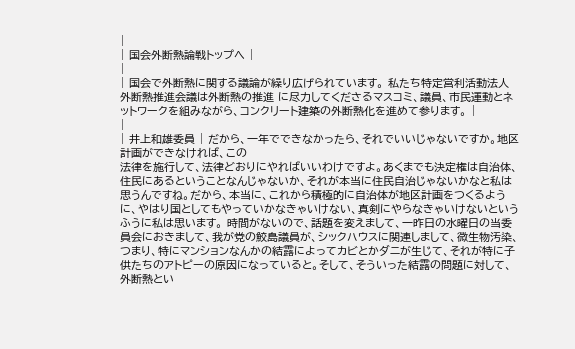|
| 国会外断熱論戦トップへ |
|
| 国会で外断熱に関する議論が繰り広げられています。 私たち特定営利活動法人外断熱推進会議は外断熱の推進 に尽力してくださるマスコミ、議員、市民運動とネットワークを組みながら、コンクリート建築の外断熱化を進めて参ります。 |
|
| 井上和雄委員 | だから、一年でできなかったら、それでいいじゃないですか。地区計画ができなければ、この
法律を施行して、法律どおりにやればいいわけですよ。あくまでも決定権は自治体、住民にあるということなんじゃないか、それが本当に住民自治じゃないかなと私は思うんですね。だから、本当に、これから積極的に自治体が地区計画をつくるように、やはり国としてもやっていかなきゃいけない、真剣にやらなきゃいけないというふうに私は思います。 時間がないので、話題を変えまして、一昨日の水曜日の当委員会におきまして、我が党の鮫島議員が、シックハウスに関連しまして、微生物汚染、つまり、特にマンションなんかの結露によってカビとかダニが生じて、それが特に子供たちのアトピーの原因になっていると。そして、そういった結露の問題に対して、外断熱とい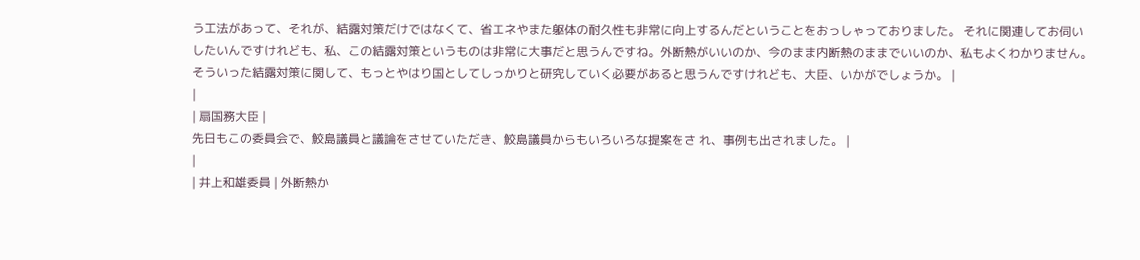う工法があって、それが、結露対策だけではなくて、省エネやまた躯体の耐久性も非常に向上するんだということをおっしゃっておりました。 それに関連してお伺いしたいんですけれども、私、この結露対策というものは非常に大事だと思うんですね。外断熱がいいのか、今のまま内断熱のままでいいのか、私もよくわかりません。そういった結露対策に関して、もっとやはり国としてしっかりと研究していく必要があると思うんですけれども、大臣、いかがでしょうか。 |
|
| 扇国務大臣 |
先日もこの委員会で、鮫島議員と議論をさせていただき、鮫島議員からもいろいろな提案をさ れ、事例も出されました。 |
|
| 井上和雄委員 | 外断熱か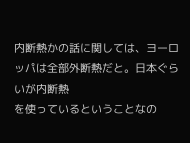内断熱かの話に関しては、ヨーロッパは全部外断熱だと。日本ぐらいが内断熱
を使っているということなの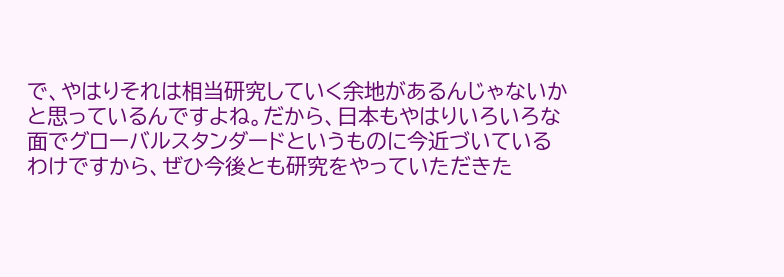で、やはりそれは相当研究していく余地があるんじゃないかと思っているんですよね。だから、日本もやはりいろいろな面でグローバルスタンダードというものに今近づいているわけですから、ぜひ今後とも研究をやっていただきた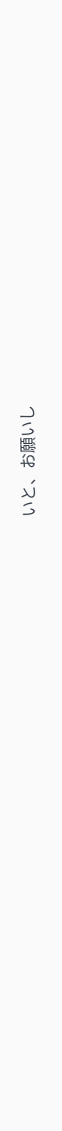いと、お願いし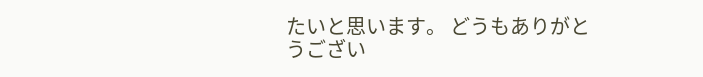たいと思います。 どうもありがとうござい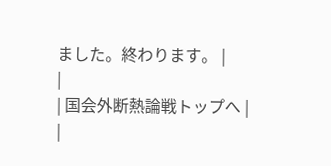ました。終わります。 |
|
| 国会外断熱論戦トップへ |
|